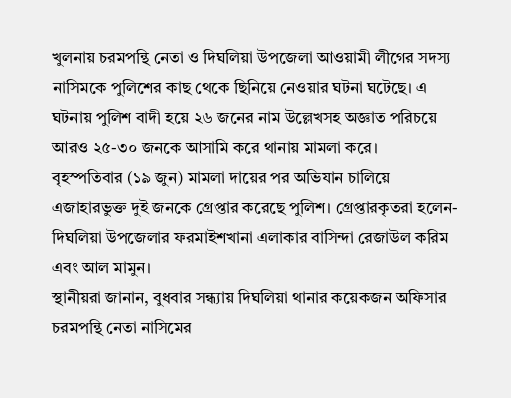খুলনায় চরমপন্থি নেতা ও দিঘলিয়া উপজেলা আওয়ামী লীগের সদস্য নাসিমকে পুলিশের কাছ থেকে ছিনিয়ে নেওয়ার ঘটনা ঘটেছে। এ ঘটনায় পুলিশ বাদী হয়ে ২৬ জনের নাম উল্লেখসহ অজ্ঞাত পরিচয়ে আরও ২৫-৩০ জনকে আসামি করে থানায় মামলা করে।
বৃহস্পতিবার (১৯ জুন) মামলা দায়ের পর অভিযান চালিয়ে এজাহারভুক্ত দুই জনকে গ্রেপ্তার করেছে পুলিশ। গ্রেপ্তারকৃতরা হলেন- দিঘলিয়া উপজেলার ফরমাইশখানা এলাকার বাসিন্দা রেজাউল করিম এবং আল মামুন।
স্থানীয়রা জানান, বুধবার সন্ধ্যায় দিঘলিয়া থানার কয়েকজন অফিসার চরমপন্থি নেতা নাসিমের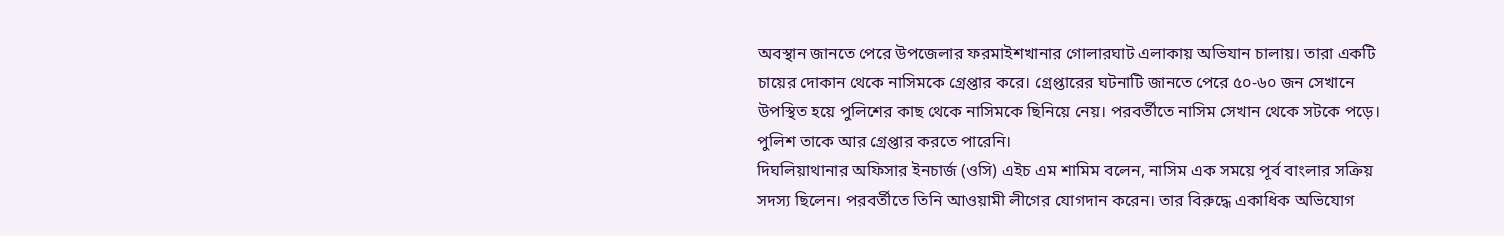অবস্থান জানতে পেরে উপজেলার ফরমাইশখানার গোলারঘাট এলাকায় অভিযান চালায়। তারা একটি চায়ের দোকান থেকে নাসিমকে গ্রেপ্তার করে। গ্রেপ্তারের ঘটনাটি জানতে পেরে ৫০-৬০ জন সেখানে উপস্থিত হয়ে পুলিশের কাছ থেকে নাসিমকে ছিনিয়ে নেয়। পরবর্তীতে নাসিম সেখান থেকে সটকে পড়ে। পুলিশ তাকে আর গ্রেপ্তার করতে পারেনি।
দিঘলিয়াথানার অফিসার ইনচার্জ (ওসি) এইচ এম শামিম বলেন, নাসিম এক সময়ে পূর্ব বাংলার সক্রিয় সদস্য ছিলেন। পরবর্তীতে তিনি আওয়ামী লীগের যোগদান করেন। তার বিরুদ্ধে একাধিক অভিযোগ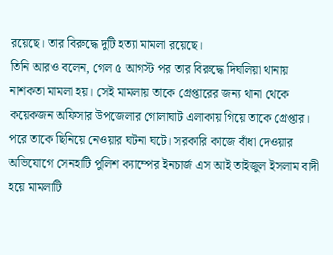রয়েছে। তার বিরুদ্ধে দুটি হত্যা মামলা রয়েছে।
তিনি আরও বলেন, গেল ৫ আগস্ট পর তার বিরুদ্ধে দিঘলিয়া থানায় নাশকতা মামলা হয়। সেই মামলায় তাকে গ্রেপ্তারের জন্য থানা থেকে কয়েকজন অফিসার উপজেলার গোলাঘাট এলাকায় গিয়ে তাকে গ্রেপ্তার। পরে তাকে ছিনিয়ে নেওয়ার ঘটনা ঘটে। সরকারি কাজে বাঁধা দেওয়ার অভিযোগে সেনহাটি পুলিশ ক্যাম্পের ইনচার্জ এস আই তাইজুল ইসলাম বাদী হয়ে মামলাটি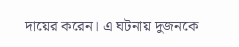দায়ের করেন। এ ঘটনায় দুজনকে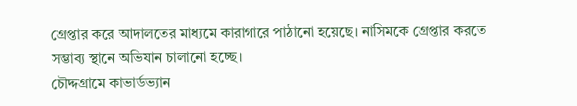গ্রেপ্তার করে আদালতের মাধ্যমে কারাগারে পাঠানো হয়েছে। নাসিমকে গ্রেপ্তার করতে সম্ভাব্য স্থানে অভিযান চালানো হচ্ছে।
চৌদ্দগ্রামে কাভার্ডভ্যান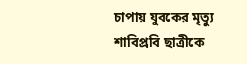চাপায় যুবকের মৃত্যু
শাবিপ্রবি ছাত্রীকে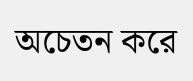অচেতন করে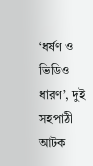‘ধর্ষণ ও ভিডিও ধারণ’, দুই সহপাঠী আটক